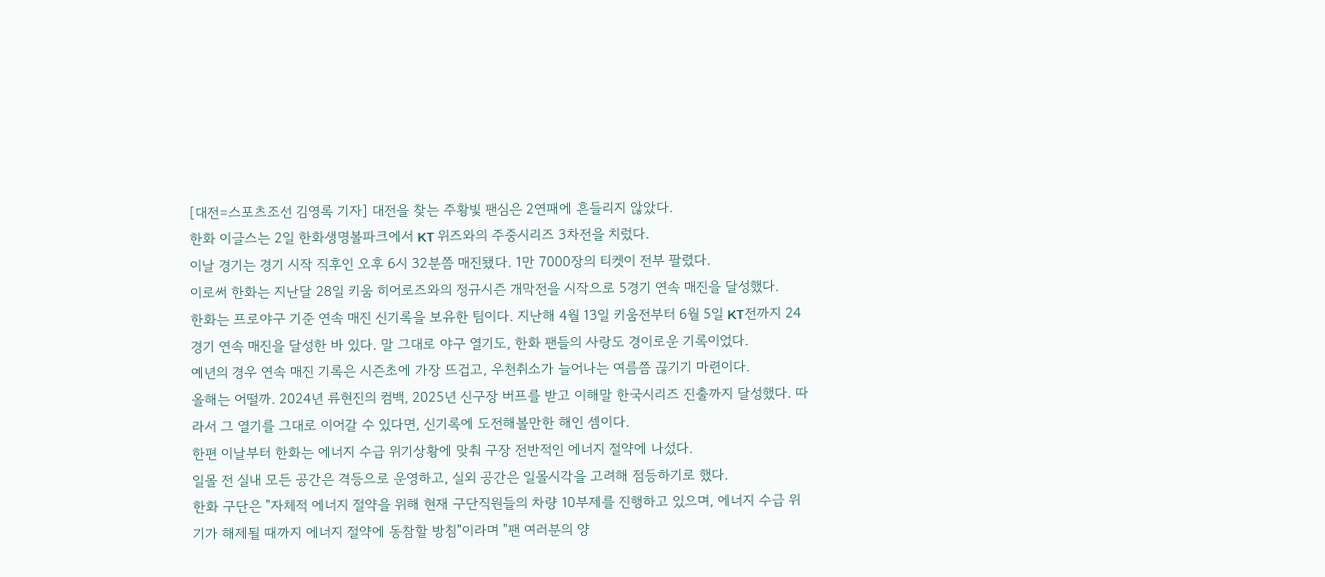[대전=스포츠조선 김영록 기자] 대전을 찾는 주황빛 팬심은 2연패에 흔들리지 않았다.
한화 이글스는 2일 한화생명볼파크에서 KT 위즈와의 주중시리즈 3차전을 치렀다.
이날 경기는 경기 시작 직후인 오후 6시 32분쯤 매진됐다. 1만 7000장의 티켓이 전부 팔렸다.
이로써 한화는 지난달 28일 키움 히어로즈와의 정규시즌 개막전을 시작으로 5경기 연속 매진을 달성했다.
한화는 프로야구 기준 연속 매진 신기록을 보유한 팀이다. 지난해 4월 13일 키움전부터 6월 5일 KT전까지 24경기 연속 매진을 달성한 바 있다. 말 그대로 야구 열기도, 한화 팬들의 사랑도 경이로운 기록이었다.
예년의 경우 연속 매진 기록은 시즌초에 가장 뜨겁고, 우천취소가 늘어나는 여름쯤 끊기기 마련이다.
올해는 어떨까. 2024년 류현진의 컴백, 2025년 신구장 버프를 받고 이해말 한국시리즈 진출까지 달성했다. 따라서 그 열기를 그대로 이어갈 수 있다면, 신기록에 도전해볼만한 해인 셈이다.
한편 이날부터 한화는 에너지 수급 위기상황에 맞춰 구장 전반적인 에너지 절약에 나섰다.
일몰 전 실내 모든 공간은 격등으로 운영하고, 실외 공간은 일몰시각을 고려해 점등하기로 했다.
한화 구단은 "자체적 에너지 절약을 위해 현재 구단직원들의 차량 10부제를 진행하고 있으며, 에너지 수급 위기가 해제될 때까지 에너지 절약에 동참할 방침"이라며 "팬 여러분의 양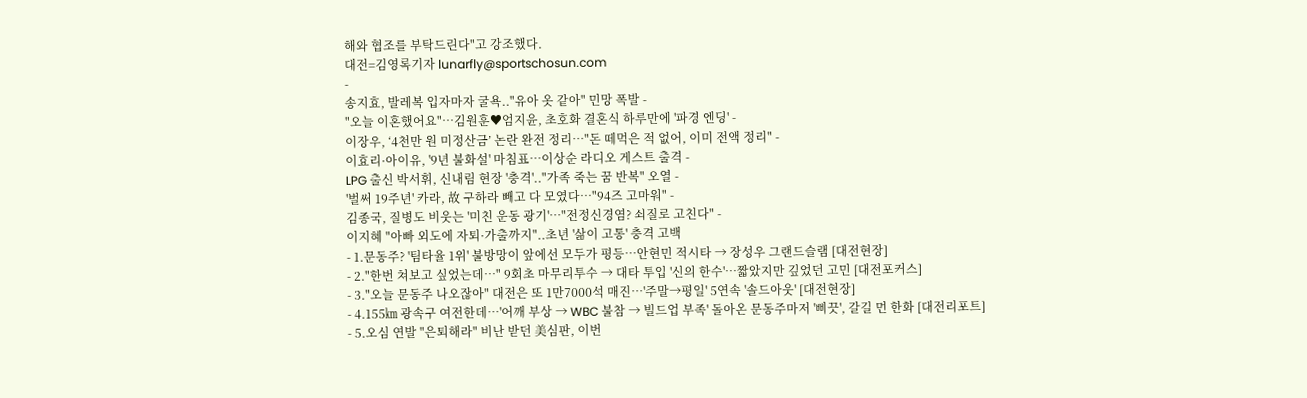해와 협조를 부탁드린다"고 강조했다.
대전=김영록기자 lunarfly@sportschosun.com
-
송지효, 발레복 입자마자 굴욕.."유아 옷 같아" 민망 폭발 -
"오늘 이혼했어요"…김원훈♥엄지윤, 초호화 결혼식 하루만에 '파경 엔딩' -
이장우, ‘4천만 원 미정산금’ 논란 완전 정리…"돈 떼먹은 적 없어, 이미 전액 정리" -
이효리·아이유, '9년 불화설' 마침표…이상순 라디오 게스트 출격 -
LPG 출신 박서휘, 신내림 현장 '충격'.."가족 죽는 꿈 반복" 오열 -
'벌써 19주년' 카라, 故 구하라 빼고 다 모였다…"94즈 고마워" -
김종국, 질병도 비웃는 '미친 운동 광기'…"전정신경염? 쇠질로 고친다" -
이지혜 "아빠 외도에 자퇴·가출까지"..초년 '삶이 고통' 충격 고백
- 1.문동주? '팀타율 1위' 불방망이 앞에선 모두가 평등…안현민 적시타 → 장성우 그랜드슬램 [대전현장]
- 2."한번 쳐보고 싶었는데…" 9회초 마무리투수 → 대타 투입 '신의 한수'…짧았지만 깊었던 고민 [대전포커스]
- 3."오늘 문동주 나오잖아" 대전은 또 1만7000석 매진…'주말→평일' 5연속 '솔드아웃' [대전현장]
- 4.155㎞ 광속구 여전한데…'어깨 부상 → WBC 불참 → 빌드업 부족' 돌아온 문동주마저 '삐끗', 갈길 먼 한화 [대전리포트]
- 5.오심 연발 "은퇴해라" 비난 받던 美심판, 이번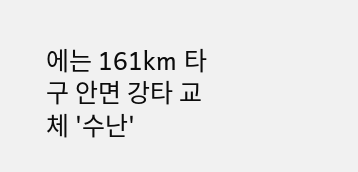에는 161km 타구 안면 강타 교체 '수난'